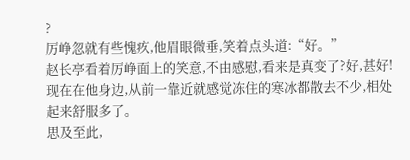?
厉峥忽就有些愧疚,他眉眼微垂,笑着点头道:“好。”
赵长亭看着厉峥面上的笑意,不由感慰,看来是真变了?好,甚好!现在在他身边,从前一靠近就感觉冻住的寒冰都散去不少,相处起来舒服多了。
思及至此,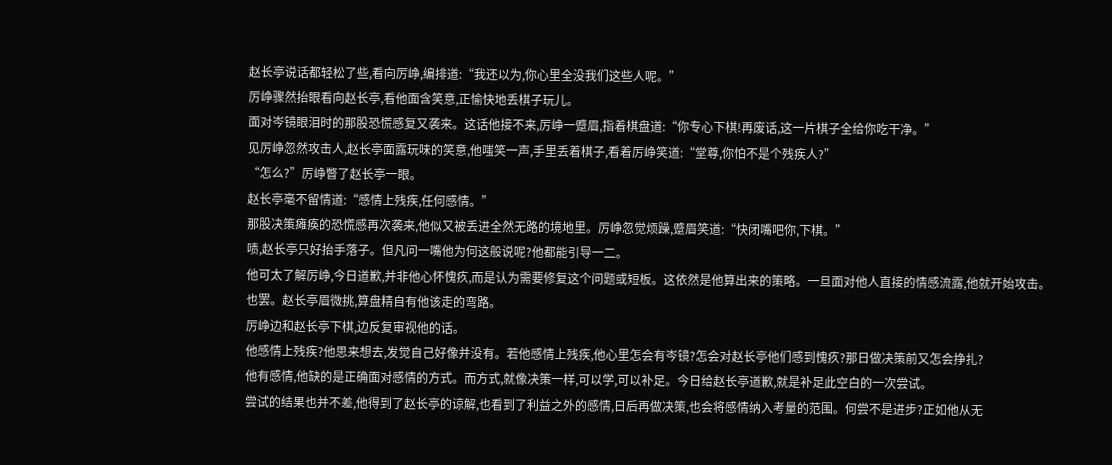赵长亭说话都轻松了些,看向厉峥,编排道:“我还以为,你心里全没我们这些人呢。”
厉峥骤然抬眼看向赵长亭,看他面含笑意,正愉快地丢棋子玩儿。
面对岑镜眼泪时的那股恐慌感复又袭来。这话他接不来,厉峥一蹙眉,指着棋盘道:“你专心下棋!再废话,这一片棋子全给你吃干净。”
见厉峥忽然攻击人,赵长亭面露玩味的笑意,他嗤笑一声,手里丢着棋子,看着厉峥笑道:“堂尊,你怕不是个残疾人?”
“怎么?”厉峥瞥了赵长亭一眼。
赵长亭毫不留情道:“感情上残疾,任何感情。”
那股决策瘫痪的恐慌感再次袭来,他似又被丢进全然无路的境地里。厉峥忽觉烦躁,蹙眉笑道:“快闭嘴吧你,下棋。”
啧,赵长亭只好抬手落子。但凡问一嘴他为何这般说呢?他都能引导一二。
他可太了解厉峥,今日道歉,并非他心怀愧疚,而是认为需要修复这个问题或短板。这依然是他算出来的策略。一旦面对他人直接的情感流露,他就开始攻击。
也罢。赵长亭眉微挑,算盘精自有他该走的弯路。
厉峥边和赵长亭下棋,边反复审视他的话。
他感情上残疾?他思来想去,发觉自己好像并没有。若他感情上残疾,他心里怎会有岑镜?怎会对赵长亭他们感到愧疚?那日做决策前又怎会挣扎?
他有感情,他缺的是正确面对感情的方式。而方式,就像决策一样,可以学,可以补足。今日给赵长亭道歉,就是补足此空白的一次尝试。
尝试的结果也并不差,他得到了赵长亭的谅解,也看到了利益之外的感情,日后再做决策,也会将感情纳入考量的范围。何尝不是进步?正如他从无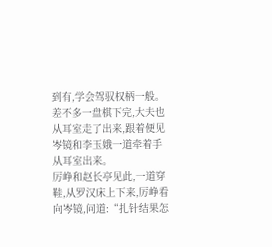到有,学会驾驭权柄一般。
差不多一盘棋下完,大夫也从耳室走了出来,跟着便见岑镜和李玉娥一道牵着手从耳室出来。
厉峥和赵长亭见此,一道穿鞋,从罗汉床上下来,厉峥看向岑镜,问道:“扎针结果怎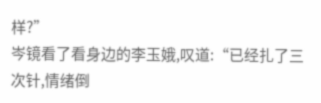样?”
岑镜看了看身边的李玉娥,叹道:“已经扎了三次针,情绪倒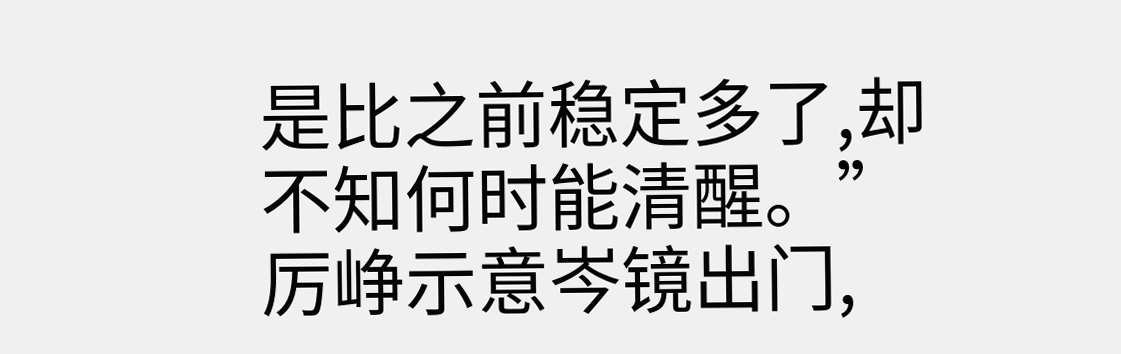是比之前稳定多了,却不知何时能清醒。”
厉峥示意岑镜出门,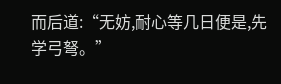而后道:“无妨,耐心等几日便是,先学弓弩。”